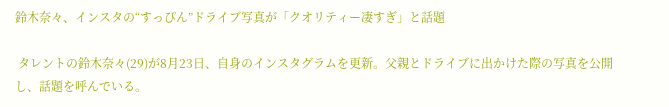鈴木奈々、インスタの“すっぴん”ドライブ写真が「クオリティー凄すぎ」と話題

 タレントの鈴木奈々(29)が8月23日、自身のインスタグラムを更新。父親とドライブに出かけた際の写真を公開し、話題を呼んでいる。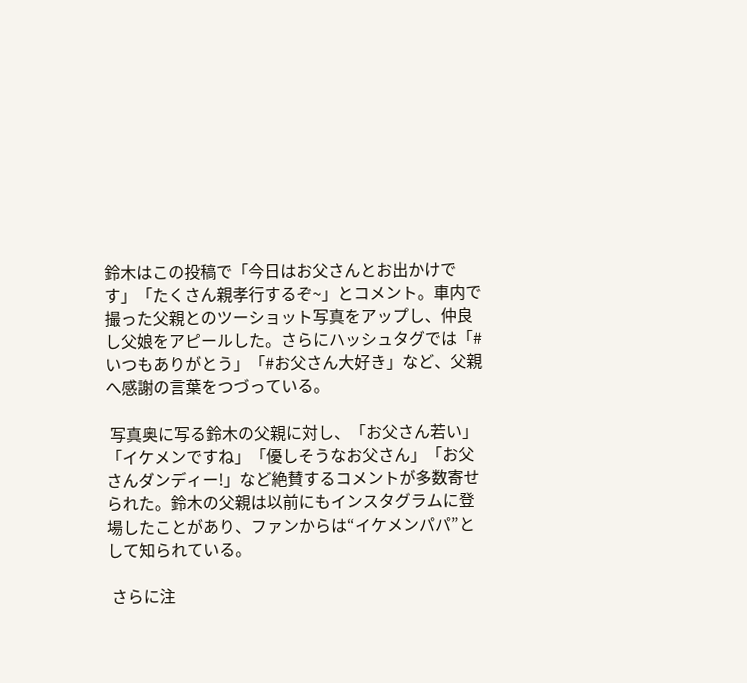鈴木はこの投稿で「今日はお父さんとお出かけです」「たくさん親孝行するぞ~」とコメント。車内で撮った父親とのツーショット写真をアップし、仲良し父娘をアピールした。さらにハッシュタグでは「#いつもありがとう」「#お父さん大好き」など、父親へ感謝の言葉をつづっている。

 写真奥に写る鈴木の父親に対し、「お父さん若い」「イケメンですね」「優しそうなお父さん」「お父さんダンディー!」など絶賛するコメントが多数寄せられた。鈴木の父親は以前にもインスタグラムに登場したことがあり、ファンからは“イケメンパパ”として知られている。

 さらに注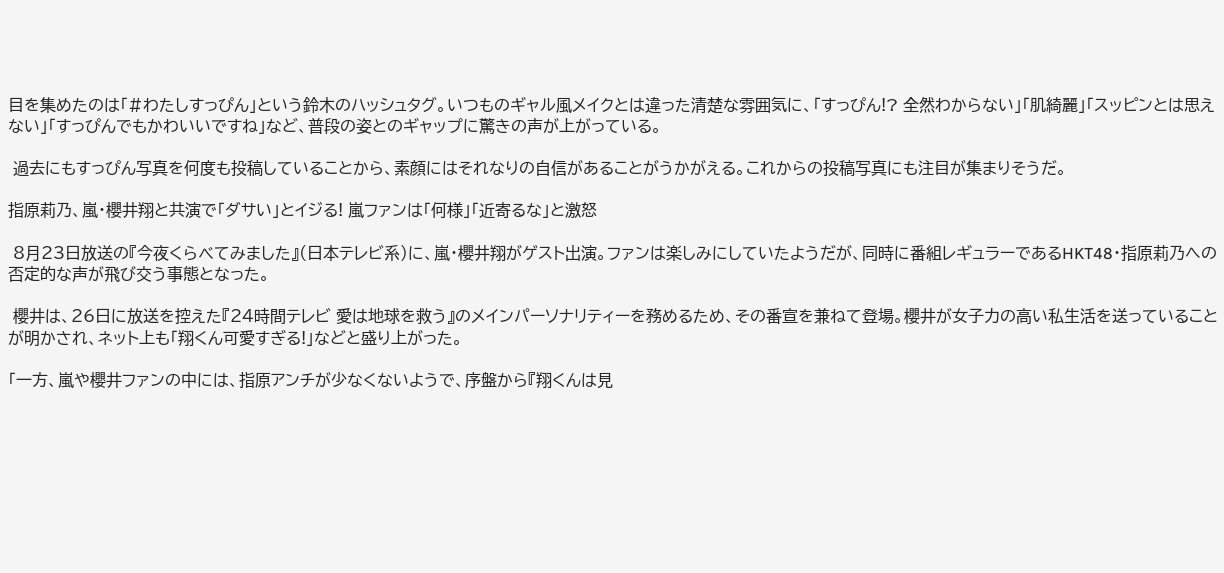目を集めたのは「#わたしすっぴん」という鈴木のハッシュタグ。いつものギャル風メイクとは違った清楚な雰囲気に、「すっぴん!? 全然わからない」「肌綺麗」「スッピンとは思えない」「すっぴんでもかわいいですね」など、普段の姿とのギャップに驚きの声が上がっている。

 過去にもすっぴん写真を何度も投稿していることから、素顔にはそれなりの自信があることがうかがえる。これからの投稿写真にも注目が集まりそうだ。

指原莉乃、嵐・櫻井翔と共演で「ダサい」とイジる! 嵐ファンは「何様」「近寄るな」と激怒

 8月23日放送の『今夜くらべてみました』(日本テレビ系)に、嵐・櫻井翔がゲスト出演。ファンは楽しみにしていたようだが、同時に番組レギュラーであるHKT48・指原莉乃への否定的な声が飛び交う事態となった。

 櫻井は、26日に放送を控えた『24時間テレビ 愛は地球を救う』のメインパーソナリティーを務めるため、その番宣を兼ねて登場。櫻井が女子力の高い私生活を送っていることが明かされ、ネット上も「翔くん可愛すぎる!」などと盛り上がった。

「一方、嵐や櫻井ファンの中には、指原アンチが少なくないようで、序盤から『翔くんは見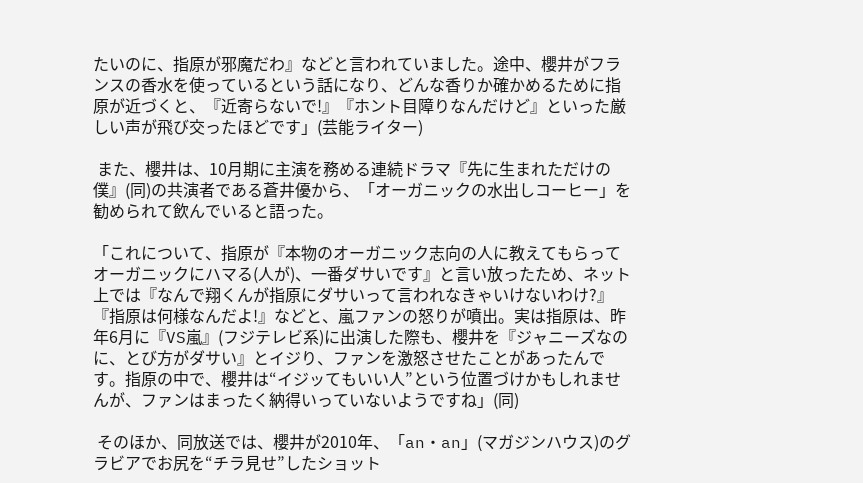たいのに、指原が邪魔だわ』などと言われていました。途中、櫻井がフランスの香水を使っているという話になり、どんな香りか確かめるために指原が近づくと、『近寄らないで!』『ホント目障りなんだけど』といった厳しい声が飛び交ったほどです」(芸能ライター)

 また、櫻井は、10月期に主演を務める連続ドラマ『先に生まれただけの僕』(同)の共演者である蒼井優から、「オーガニックの水出しコーヒー」を勧められて飲んでいると語った。

「これについて、指原が『本物のオーガニック志向の人に教えてもらってオーガニックにハマる(人が)、一番ダサいです』と言い放ったため、ネット上では『なんで翔くんが指原にダサいって言われなきゃいけないわけ?』『指原は何様なんだよ!』などと、嵐ファンの怒りが噴出。実は指原は、昨年6月に『VS嵐』(フジテレビ系)に出演した際も、櫻井を『ジャニーズなのに、とび方がダサい』とイジり、ファンを激怒させたことがあったんです。指原の中で、櫻井は“イジッてもいい人”という位置づけかもしれませんが、ファンはまったく納得いっていないようですね」(同)

 そのほか、同放送では、櫻井が2010年、「an・an」(マガジンハウス)のグラビアでお尻を“チラ見せ”したショット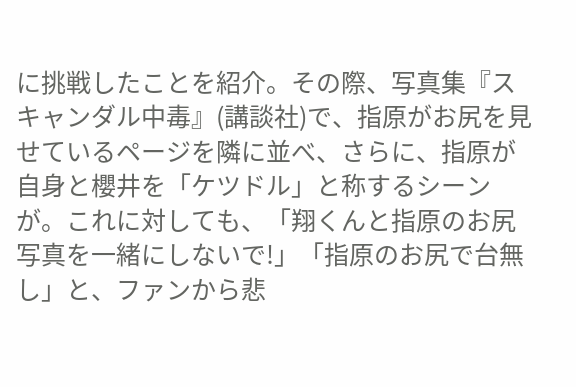に挑戦したことを紹介。その際、写真集『スキャンダル中毒』(講談社)で、指原がお尻を見せているページを隣に並べ、さらに、指原が自身と櫻井を「ケツドル」と称するシーンが。これに対しても、「翔くんと指原のお尻写真を一緒にしないで!」「指原のお尻で台無し」と、ファンから悲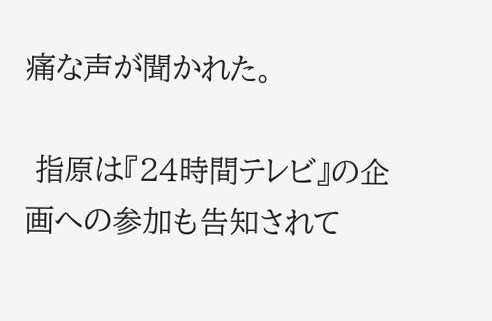痛な声が聞かれた。

 指原は『24時間テレビ』の企画への参加も告知されて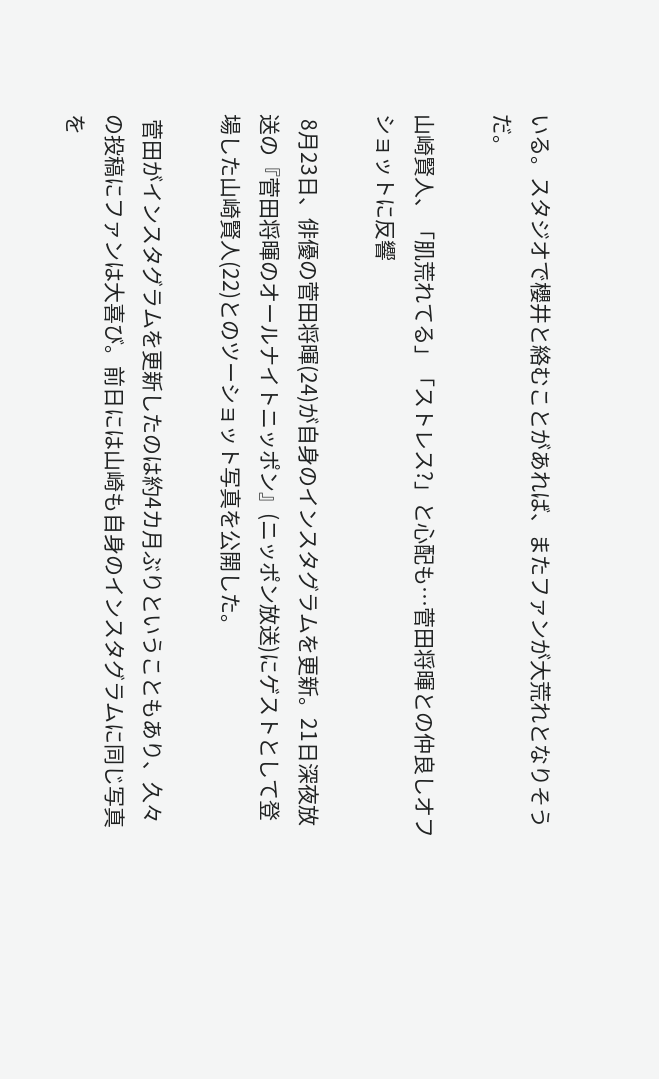いる。スタジオで櫻井と絡むことがあれば、またファンが大荒れとなりそうだ。

山崎賢人、「肌荒れてる」「ストレス?」と心配も…菅田将暉との仲良しオフショットに反響

 8月23日、俳優の菅田将暉(24)が自身のインスタグラムを更新。21日深夜放送の『菅田将暉のオールナイトニッポン』(ニッポン放送)にゲストとして登場した山崎賢人(22)とのツーショット写真を公開した。

 菅田がインスタグラムを更新したのは約4カ月ぶりということもあり、久々の投稿にファンは大喜び。前日には山崎も自身のインスタグラムに同じ写真を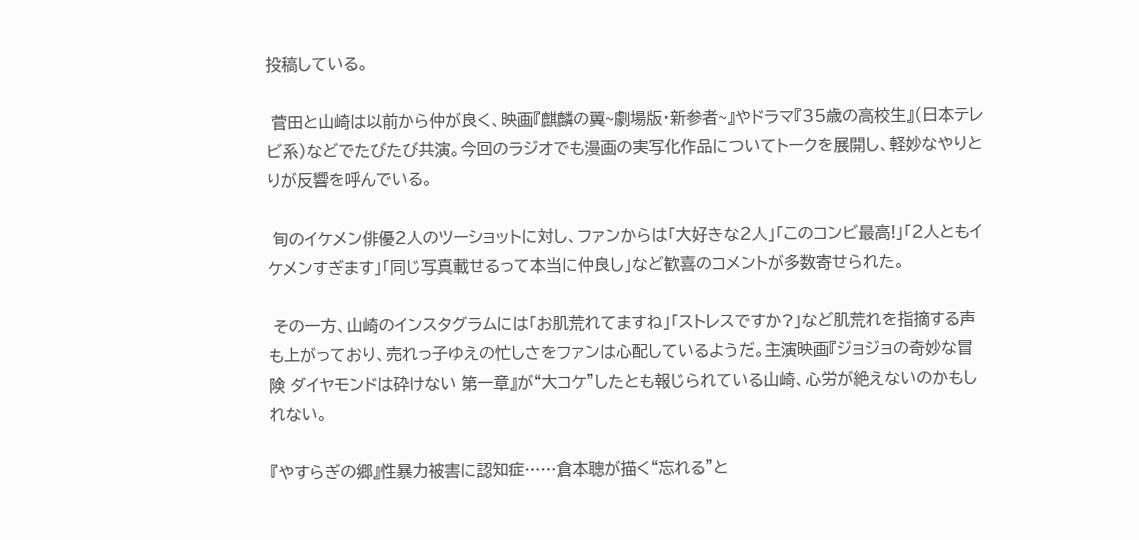投稿している。

 菅田と山崎は以前から仲が良く、映画『麒麟の翼~劇場版・新参者~』やドラマ『35歳の高校生』(日本テレビ系)などでたびたび共演。今回のラジオでも漫画の実写化作品についてトークを展開し、軽妙なやりとりが反響を呼んでいる。

 旬のイケメン俳優2人のツーショットに対し、ファンからは「大好きな2人」「このコンビ最高!」「2人ともイケメンすぎます」「同じ写真載せるって本当に仲良し」など歓喜のコメントが多数寄せられた。

 その一方、山崎のインスタグラムには「お肌荒れてますね」「ストレスですか?」など肌荒れを指摘する声も上がっており、売れっ子ゆえの忙しさをファンは心配しているようだ。主演映画『ジョジョの奇妙な冒険 ダイヤモンドは砕けない 第一章』が“大コケ”したとも報じられている山崎、心労が絶えないのかもしれない。

『やすらぎの郷』性暴力被害に認知症……倉本聰が描く“忘れる”と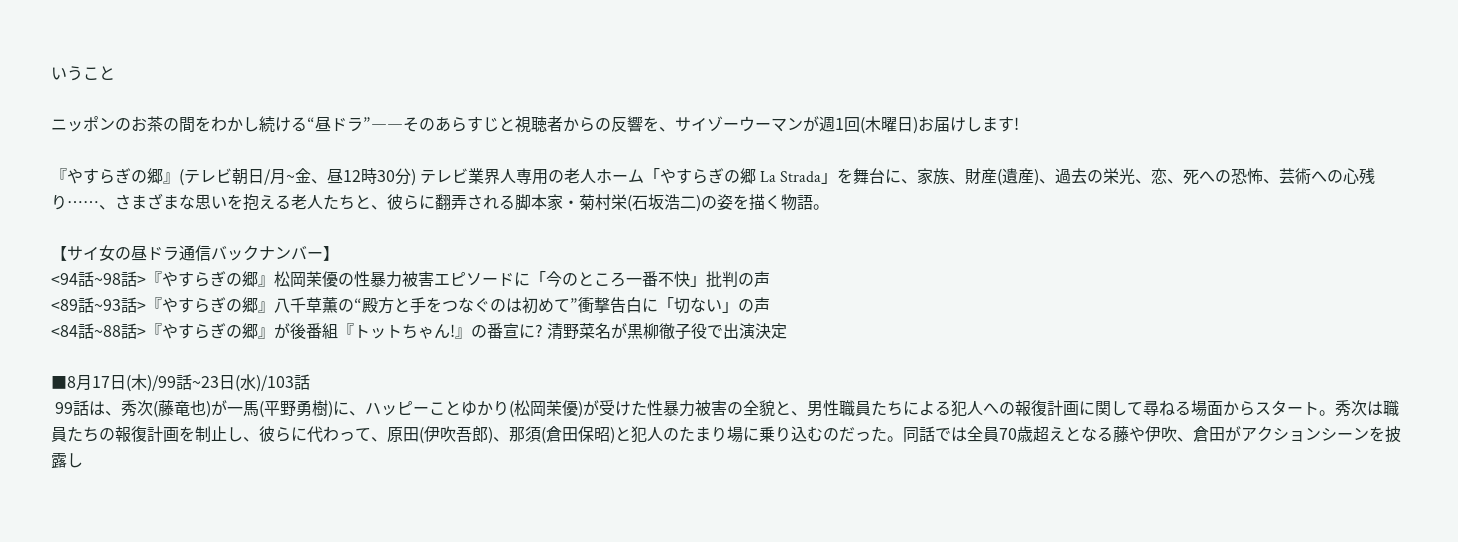いうこと

ニッポンのお茶の間をわかし続ける“昼ドラ”――そのあらすじと視聴者からの反響を、サイゾーウーマンが週1回(木曜日)お届けします!

『やすらぎの郷』(テレビ朝日/月~金、昼12時30分) テレビ業界人専用の老人ホーム「やすらぎの郷 La Strada」を舞台に、家族、財産(遺産)、過去の栄光、恋、死への恐怖、芸術への心残り……、さまざまな思いを抱える老人たちと、彼らに翻弄される脚本家・菊村栄(石坂浩二)の姿を描く物語。

【サイ女の昼ドラ通信バックナンバー】
<94話~98話>『やすらぎの郷』松岡茉優の性暴力被害エピソードに「今のところ一番不快」批判の声
<89話~93話>『やすらぎの郷』八千草薫の“殿方と手をつなぐのは初めて”衝撃告白に「切ない」の声
<84話~88話>『やすらぎの郷』が後番組『トットちゃん!』の番宣に? 清野菜名が黒柳徹子役で出演決定

■8月17日(木)/99話~23日(水)/103話
 99話は、秀次(藤竜也)が一馬(平野勇樹)に、ハッピーことゆかり(松岡茉優)が受けた性暴力被害の全貌と、男性職員たちによる犯人への報復計画に関して尋ねる場面からスタート。秀次は職員たちの報復計画を制止し、彼らに代わって、原田(伊吹吾郎)、那須(倉田保昭)と犯人のたまり場に乗り込むのだった。同話では全員70歳超えとなる藤や伊吹、倉田がアクションシーンを披露し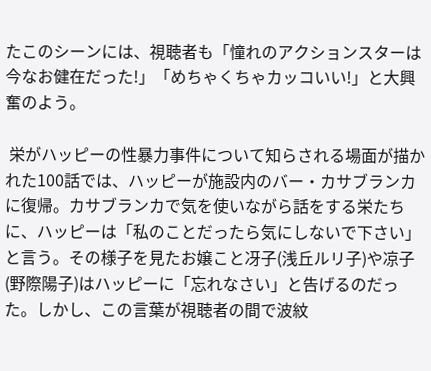たこのシーンには、視聴者も「憧れのアクションスターは今なお健在だった!」「めちゃくちゃカッコいい!」と大興奮のよう。

 栄がハッピーの性暴力事件について知らされる場面が描かれた100話では、ハッピーが施設内のバー・カサブランカに復帰。カサブランカで気を使いながら話をする栄たちに、ハッピーは「私のことだったら気にしないで下さい」と言う。その様子を見たお嬢こと冴子(浅丘ルリ子)や凉子(野際陽子)はハッピーに「忘れなさい」と告げるのだった。しかし、この言葉が視聴者の間で波紋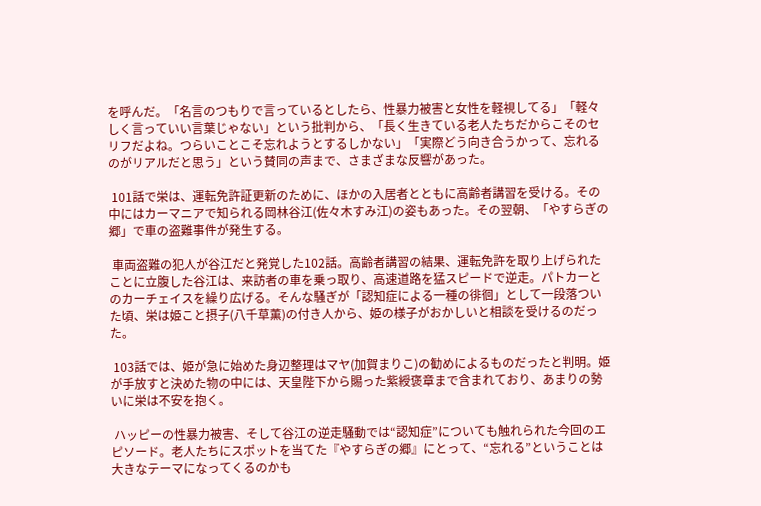を呼んだ。「名言のつもりで言っているとしたら、性暴力被害と女性を軽視してる」「軽々しく言っていい言葉じゃない」という批判から、「長く生きている老人たちだからこそのセリフだよね。つらいことこそ忘れようとするしかない」「実際どう向き合うかって、忘れるのがリアルだと思う」という賛同の声まで、さまざまな反響があった。

 101話で栄は、運転免許証更新のために、ほかの入居者とともに高齢者講習を受ける。その中にはカーマニアで知られる岡林谷江(佐々木すみ江)の姿もあった。その翌朝、「やすらぎの郷」で車の盗難事件が発生する。

 車両盗難の犯人が谷江だと発覚した102話。高齢者講習の結果、運転免許を取り上げられたことに立腹した谷江は、来訪者の車を乗っ取り、高速道路を猛スピードで逆走。パトカーとのカーチェイスを繰り広げる。そんな騒ぎが「認知症による一種の徘徊」として一段落ついた頃、栄は姫こと摂子(八千草薫)の付き人から、姫の様子がおかしいと相談を受けるのだった。

 103話では、姫が急に始めた身辺整理はマヤ(加賀まりこ)の勧めによるものだったと判明。姫が手放すと決めた物の中には、天皇陛下から賜った紫綬褒章まで含まれており、あまりの勢いに栄は不安を抱く。

 ハッピーの性暴力被害、そして谷江の逆走騒動では“認知症”についても触れられた今回のエピソード。老人たちにスポットを当てた『やすらぎの郷』にとって、“忘れる”ということは大きなテーマになってくるのかも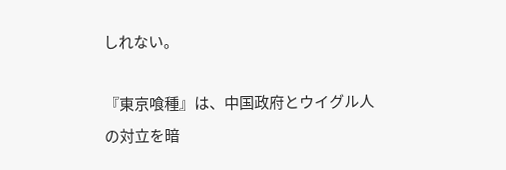しれない。

『東京喰種』は、中国政府とウイグル人の対立を暗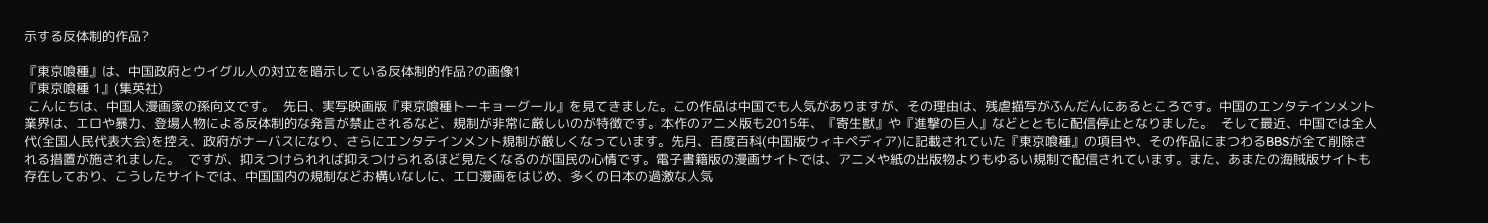示する反体制的作品?

『東京喰種』は、中国政府とウイグル人の対立を暗示している反体制的作品?の画像1
『東京喰種 1』(集英社)
 こんにちは、中国人漫画家の孫向文です。  先日、実写映画版『東京喰種トーキョーグール』を見てきました。この作品は中国でも人気がありますが、その理由は、残虐描写がふんだんにあるところです。中国のエンタテインメント業界は、エロや暴力、登場人物による反体制的な発言が禁止されるなど、規制が非常に厳しいのが特徴です。本作のアニメ版も2015年、『寄生獣』や『進撃の巨人』などとともに配信停止となりました。  そして最近、中国では全人代(全国人民代表大会)を控え、政府がナーバスになり、さらにエンタテインメント規制が厳しくなっています。先月、百度百科(中国版ウィキペディア)に記載されていた『東京喰種』の項目や、その作品にまつわるBBSが全て削除される措置が施されました。  ですが、抑えつけられれば抑えつけられるほど見たくなるのが国民の心情です。電子書籍版の漫画サイトでは、アニメや紙の出版物よりもゆるい規制で配信されています。また、あまたの海賊版サイトも存在しており、こうしたサイトでは、中国国内の規制などお構いなしに、エロ漫画をはじめ、多くの日本の過激な人気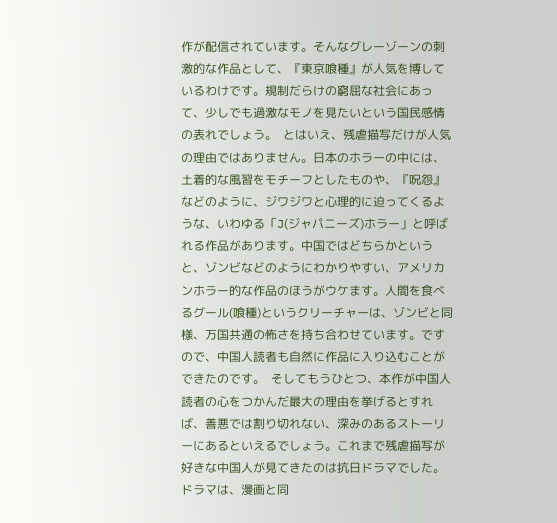作が配信されています。そんなグレーゾーンの刺激的な作品として、『東京喰種』が人気を博しているわけです。規制だらけの窮屈な社会にあって、少しでも過激なモノを見たいという国民感情の表れでしょう。  とはいえ、残虐描写だけが人気の理由ではありません。日本のホラーの中には、土着的な風習をモチーフとしたものや、『呪怨』などのように、ジワジワと心理的に迫ってくるような、いわゆる「J(ジャパニーズ)ホラー」と呼ばれる作品があります。中国ではどちらかというと、ゾンビなどのようにわかりやすい、アメリカンホラー的な作品のほうがウケます。人間を食べるグール(喰種)というクリーチャーは、ゾンビと同様、万国共通の怖さを持ち合わせています。ですので、中国人読者も自然に作品に入り込むことができたのです。  そしてもうひとつ、本作が中国人読者の心をつかんだ最大の理由を挙げるとすれば、善悪では割り切れない、深みのあるストーリーにあるといえるでしょう。これまで残虐描写が好きな中国人が見てきたのは抗日ドラマでした。ドラマは、漫画と同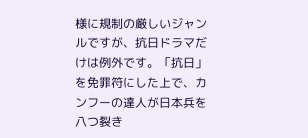様に規制の厳しいジャンルですが、抗日ドラマだけは例外です。「抗日」を免罪符にした上で、カンフーの達人が日本兵を八つ裂き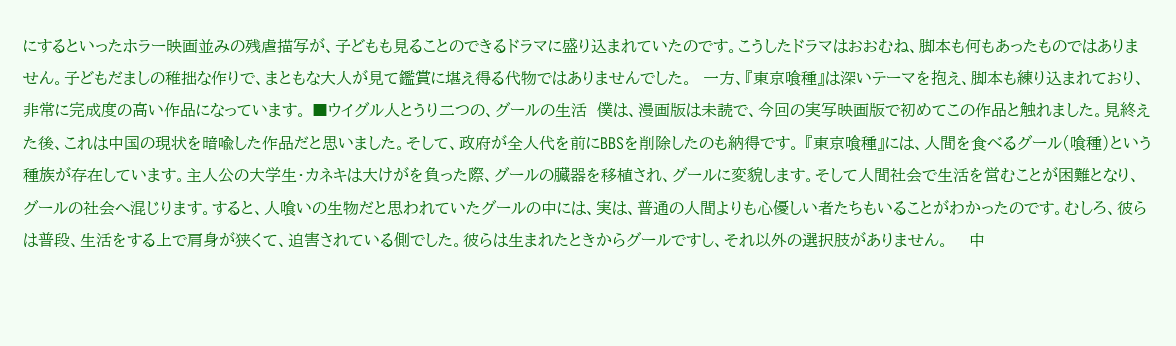にするといったホラー映画並みの残虐描写が、子どもも見ることのできるドラマに盛り込まれていたのです。こうしたドラマはおおむね、脚本も何もあったものではありません。子どもだましの稚拙な作りで、まともな大人が見て鑑賞に堪え得る代物ではありませんでした。  一方、『東京喰種』は深いテーマを抱え、脚本も練り込まれており、非常に完成度の高い作品になっています。 ■ウイグル人とうり二つの、グールの生活  僕は、漫画版は未読で、今回の実写映画版で初めてこの作品と触れました。見終えた後、これは中国の現状を暗喩した作品だと思いました。そして、政府が全人代を前にBBSを削除したのも納得です。 『東京喰種』には、人間を食べるグール(喰種)という種族が存在しています。主人公の大学生・カネキは大けがを負った際、グールの臓器を移植され、グールに変貌します。そして人間社会で生活を営むことが困難となり、グールの社会へ混じります。すると、人喰いの生物だと思われていたグールの中には、実は、普通の人間よりも心優しい者たちもいることがわかったのです。むしろ、彼らは普段、生活をする上で肩身が狭くて、迫害されている側でした。彼らは生まれたときからグールですし、それ以外の選択肢がありません。    中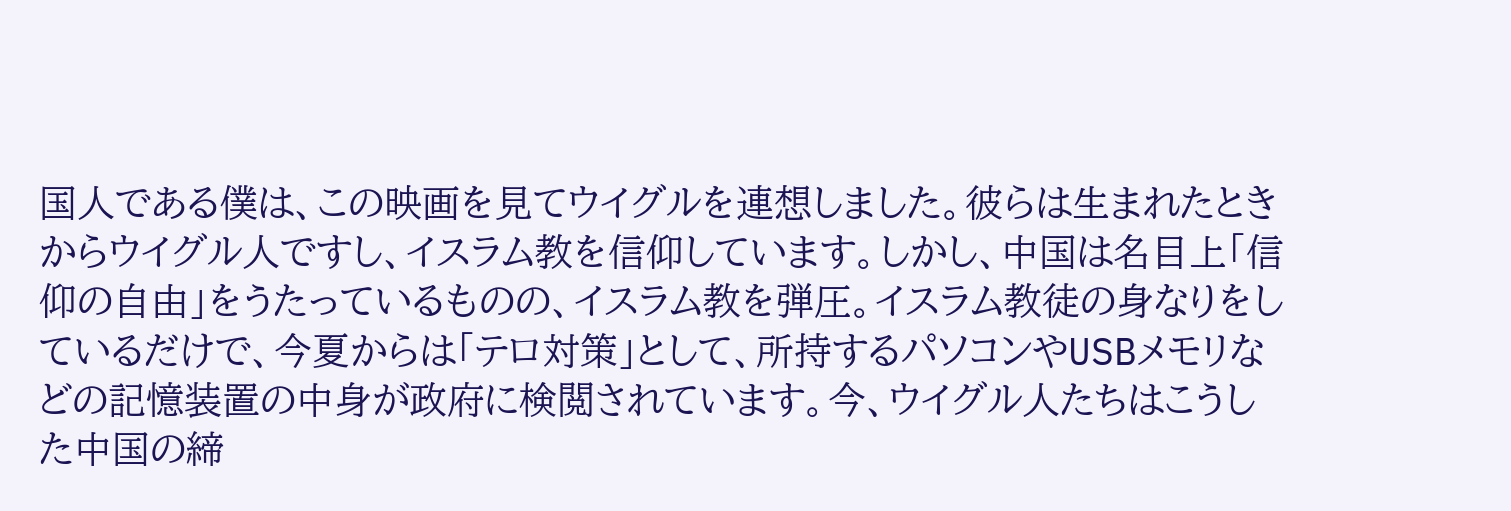国人である僕は、この映画を見てウイグルを連想しました。彼らは生まれたときからウイグル人ですし、イスラム教を信仰しています。しかし、中国は名目上「信仰の自由」をうたっているものの、イスラム教を弾圧。イスラム教徒の身なりをしているだけで、今夏からは「テロ対策」として、所持するパソコンやUSBメモリなどの記憶装置の中身が政府に検閲されています。今、ウイグル人たちはこうした中国の締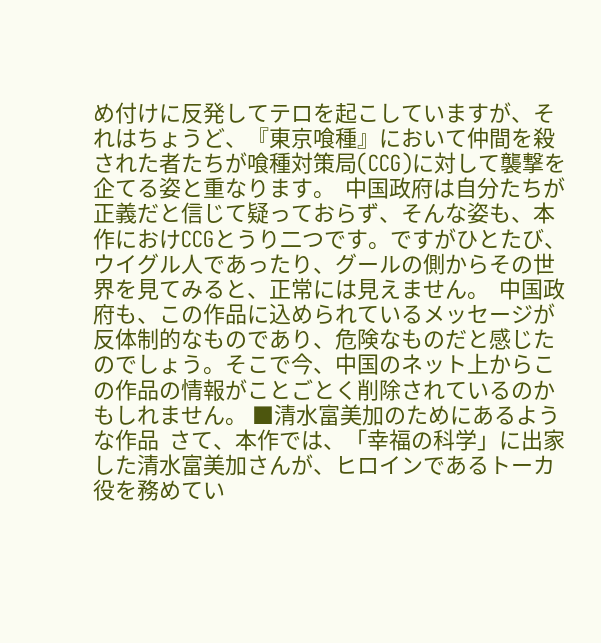め付けに反発してテロを起こしていますが、それはちょうど、『東京喰種』において仲間を殺された者たちが喰種対策局(CCG)に対して襲撃を企てる姿と重なります。  中国政府は自分たちが正義だと信じて疑っておらず、そんな姿も、本作におけCCGとうり二つです。ですがひとたび、ウイグル人であったり、グールの側からその世界を見てみると、正常には見えません。  中国政府も、この作品に込められているメッセージが反体制的なものであり、危険なものだと感じたのでしょう。そこで今、中国のネット上からこの作品の情報がことごとく削除されているのかもしれません。 ■清水富美加のためにあるような作品  さて、本作では、「幸福の科学」に出家した清水富美加さんが、ヒロインであるトーカ役を務めてい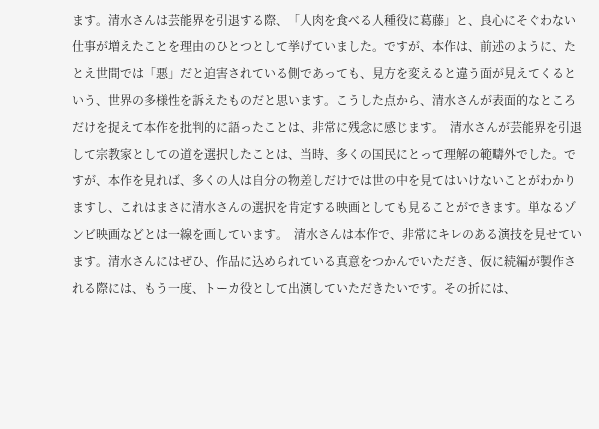ます。清水さんは芸能界を引退する際、「人肉を食べる人種役に葛藤」と、良心にそぐわない仕事が増えたことを理由のひとつとして挙げていました。ですが、本作は、前述のように、たとえ世間では「悪」だと迫害されている側であっても、見方を変えると違う面が見えてくるという、世界の多様性を訴えたものだと思います。こうした点から、清水さんが表面的なところだけを捉えて本作を批判的に語ったことは、非常に残念に感じます。  清水さんが芸能界を引退して宗教家としての道を選択したことは、当時、多くの国民にとって理解の範疇外でした。ですが、本作を見れば、多くの人は自分の物差しだけでは世の中を見てはいけないことがわかりますし、これはまさに清水さんの選択を肯定する映画としても見ることができます。単なるゾンビ映画などとは一線を画しています。  清水さんは本作で、非常にキレのある演技を見せています。清水さんにはぜひ、作品に込められている真意をつかんでいただき、仮に続編が製作される際には、もう一度、トーカ役として出演していただきたいです。その折には、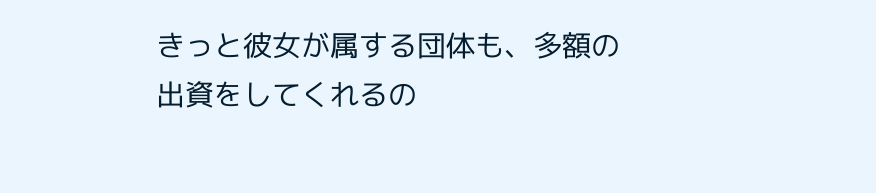きっと彼女が属する団体も、多額の出資をしてくれるの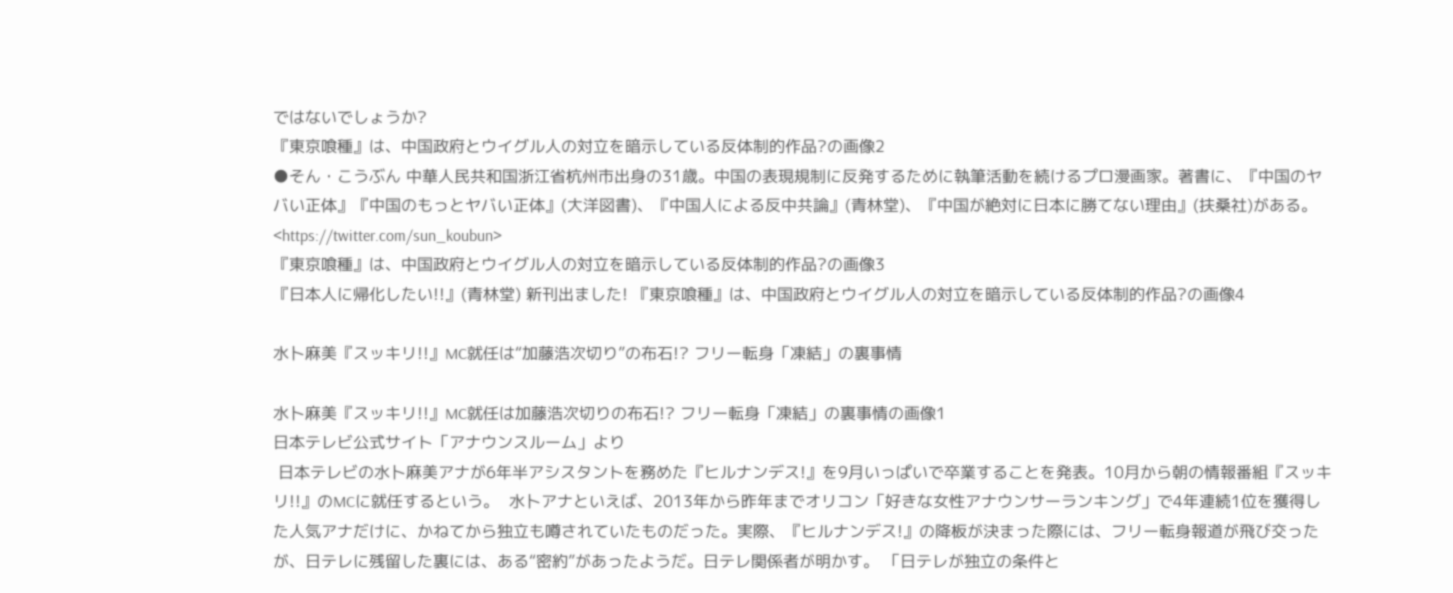ではないでしょうか?
『東京喰種』は、中国政府とウイグル人の対立を暗示している反体制的作品?の画像2
●そん・こうぶん 中華人民共和国浙江省杭州市出身の31歳。中国の表現規制に反発するために執筆活動を続けるプロ漫画家。著書に、『中国のヤバい正体』『中国のもっとヤバい正体』(大洋図書)、『中国人による反中共論』(青林堂)、『中国が絶対に日本に勝てない理由』(扶桑社)がある。 <https://twitter.com/sun_koubun>
『東京喰種』は、中国政府とウイグル人の対立を暗示している反体制的作品?の画像3
『日本人に帰化したい!!』(青林堂) 新刊出ました! 『東京喰種』は、中国政府とウイグル人の対立を暗示している反体制的作品?の画像4

水卜麻美『スッキリ!!』MC就任は“加藤浩次切り”の布石!? フリー転身「凍結」の裏事情

水卜麻美『スッキリ!!』MC就任は加藤浩次切りの布石!? フリー転身「凍結」の裏事情の画像1
日本テレビ公式サイト「アナウンスルーム」より
 日本テレビの水卜麻美アナが6年半アシスタントを務めた『ヒルナンデス!』を9月いっぱいで卒業することを発表。10月から朝の情報番組『スッキリ!!』のMCに就任するという。  水卜アナといえば、2013年から昨年までオリコン「好きな女性アナウンサーランキング」で4年連続1位を獲得した人気アナだけに、かねてから独立も噂されていたものだった。実際、『ヒルナンデス!』の降板が決まった際には、フリー転身報道が飛び交ったが、日テレに残留した裏には、ある“密約”があったようだ。日テレ関係者が明かす。 「日テレが独立の条件と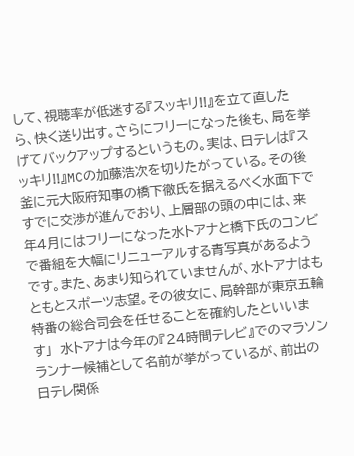して、視聴率が低迷する『スッキリ!!』を立て直したら、快く送り出す。さらにフリーになった後も、局を挙げてバックアップするというもの。実は、日テレは『スッキリ!!』MCの加藤浩次を切りたがっている。その後釜に元大阪府知事の橋下徹氏を据えるべく水面下ですでに交渉が進んでおり、上層部の頭の中には、来年4月にはフリーになった水トアナと橋下氏のコンビで番組を大幅にリニューアルする青写真があるようです。また、あまり知られていませんが、水トアナはもともとスポーツ志望。その彼女に、局幹部が東京五輪特番の総合司会を任せることを確約したといいます」  水トアナは今年の『24時間テレビ』でのマラソンランナー候補として名前が挙がっているが、前出の日テレ関係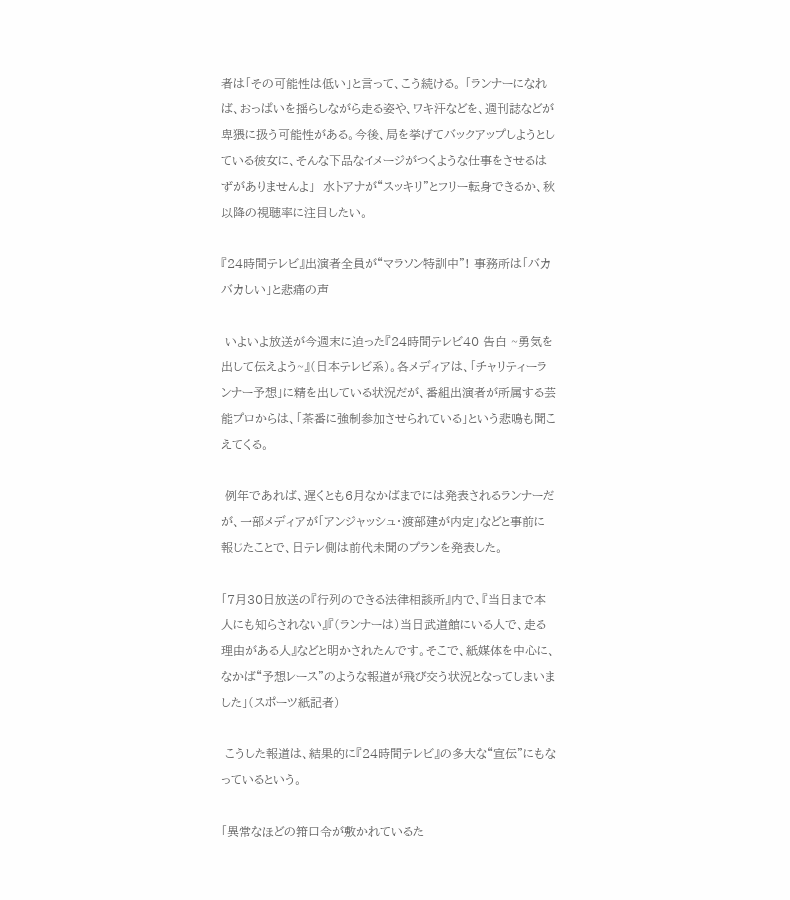者は「その可能性は低い」と言って、こう続ける。 「ランナーになれば、おっぱいを揺らしながら走る姿や、ワキ汗などを、週刊誌などが卑猥に扱う可能性がある。今後、局を挙げてバックアップしようとしている彼女に、そんな下品なイメージがつくような仕事をさせるはずがありませんよ」  水トアナが“スッキリ”とフリー転身できるか、秋以降の視聴率に注目したい。

『24時間テレビ』出演者全員が“マラソン特訓中”! 事務所は「バカバカしい」と悲痛の声

 いよいよ放送が今週末に迫った『24時間テレビ40 告白 ~勇気を出して伝えよう~』(日本テレビ系)。各メディアは、「チャリティーランナー予想」に精を出している状況だが、番組出演者が所属する芸能プロからは、「茶番に強制参加させられている」という悲鳴も聞こえてくる。

 例年であれば、遅くとも6月なかばまでには発表されるランナーだが、一部メディアが「アンジャッシュ・渡部建が内定」などと事前に報じたことで、日テレ側は前代未聞のプランを発表した。

「7月30日放送の『行列のできる法律相談所』内で、『当日まで本人にも知らされない』『(ランナーは)当日武道館にいる人で、走る理由がある人』などと明かされたんです。そこで、紙媒体を中心に、なかば“予想レース”のような報道が飛び交う状況となってしまいました」(スポーツ紙記者)

 こうした報道は、結果的に『24時間テレビ』の多大な“宣伝”にもなっているという。

「異常なほどの箝口令が敷かれているた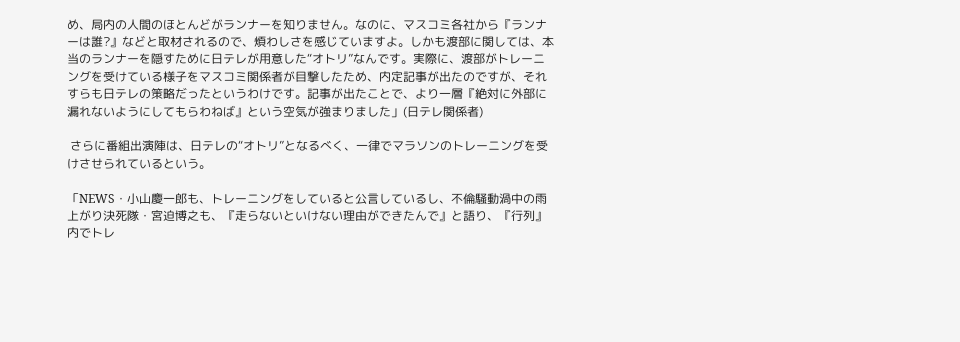め、局内の人間のほとんどがランナーを知りません。なのに、マスコミ各社から『ランナーは誰?』などと取材されるので、煩わしさを感じていますよ。しかも渡部に関しては、本当のランナーを隠すために日テレが用意した“オトリ”なんです。実際に、渡部がトレーニングを受けている様子をマスコミ関係者が目撃したため、内定記事が出たのですが、それすらも日テレの策略だったというわけです。記事が出たことで、より一層『絶対に外部に漏れないようにしてもらわねば』という空気が強まりました」(日テレ関係者)

 さらに番組出演陣は、日テレの“オトリ”となるべく、一律でマラソンのトレーニングを受けさせられているという。

「NEWS・小山慶一郎も、トレーニングをしていると公言しているし、不倫騒動渦中の雨上がり決死隊・宮迫博之も、『走らないといけない理由ができたんで』と語り、『行列』内でトレ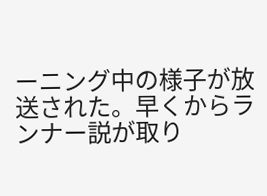ーニング中の様子が放送された。早くからランナー説が取り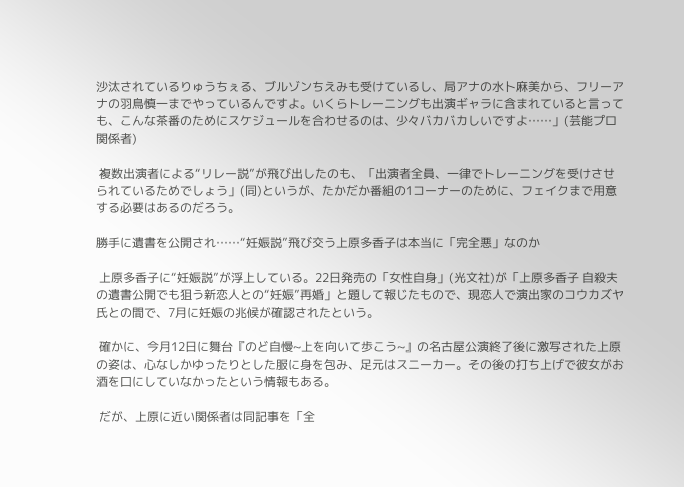沙汰されているりゅうちぇる、ブルゾンちえみも受けているし、局アナの水卜麻美から、フリーアナの羽鳥慎一までやっているんですよ。いくらトレーニングも出演ギャラに含まれていると言っても、こんな茶番のためにスケジュールを合わせるのは、少々バカバカしいですよ……」(芸能プロ関係者)

 複数出演者による“リレー説”が飛び出したのも、「出演者全員、一律でトレーニングを受けさせられているためでしょう」(同)というが、たかだか番組の1コーナーのために、フェイクまで用意する必要はあるのだろう。

勝手に遺書を公開され……“妊娠説”飛び交う上原多香子は本当に「完全悪」なのか

 上原多香子に“妊娠説”が浮上している。22日発売の「女性自身」(光文社)が「上原多香子 自殺夫の遺書公開でも狙う新恋人との“妊娠”再婚」と題して報じたもので、現恋人で演出家のコウカズヤ氏との間で、7月に妊娠の兆候が確認されたという。

 確かに、今月12日に舞台『のど自慢~上を向いて歩こう~』の名古屋公演終了後に激写された上原の姿は、心なしかゆったりとした服に身を包み、足元はスニーカー。その後の打ち上げで彼女がお酒を口にしていなかったという情報もある。

 だが、上原に近い関係者は同記事を「全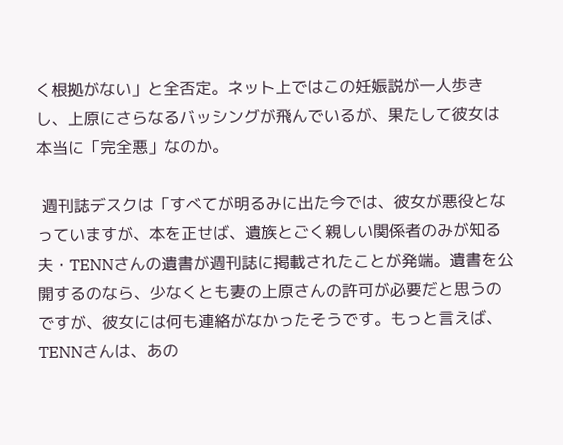く根拠がない」と全否定。ネット上ではこの妊娠説が一人歩きし、上原にさらなるバッシングが飛んでいるが、果たして彼女は本当に「完全悪」なのか。

 週刊誌デスクは「すべてが明るみに出た今では、彼女が悪役となっていますが、本を正せば、遺族とごく親しい関係者のみが知る夫・TENNさんの遺書が週刊誌に掲載されたことが発端。遺書を公開するのなら、少なくとも妻の上原さんの許可が必要だと思うのですが、彼女には何も連絡がなかったそうです。もっと言えば、TENNさんは、あの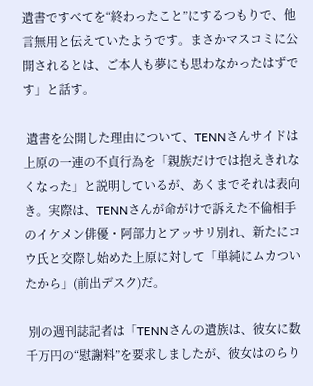遺書ですべてを“終わったこと”にするつもりで、他言無用と伝えていたようです。まさかマスコミに公開されるとは、ご本人も夢にも思わなかったはずです」と話す。

 遺書を公開した理由について、TENNさんサイドは上原の一連の不貞行為を「親族だけでは抱えきれなくなった」と説明しているが、あくまでそれは表向き。実際は、TENNさんが命がけで訴えた不倫相手のイケメン俳優・阿部力とアッサリ別れ、新たにコウ氏と交際し始めた上原に対して「単純にムカついたから」(前出デスク)だ。

 別の週刊誌記者は「TENNさんの遺族は、彼女に数千万円の“慰謝料”を要求しましたが、彼女はのらり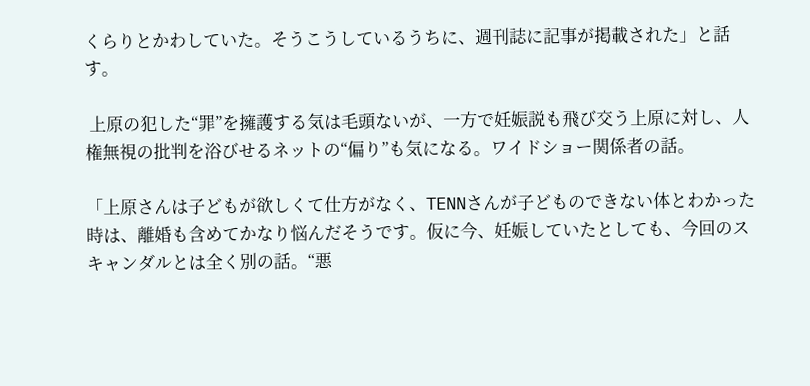くらりとかわしていた。そうこうしているうちに、週刊誌に記事が掲載された」と話す。

 上原の犯した“罪”を擁護する気は毛頭ないが、一方で妊娠説も飛び交う上原に対し、人権無視の批判を浴びせるネットの“偏り”も気になる。ワイドショー関係者の話。

「上原さんは子どもが欲しくて仕方がなく、TENNさんが子どものできない体とわかった時は、離婚も含めてかなり悩んだそうです。仮に今、妊娠していたとしても、今回のスキャンダルとは全く別の話。“悪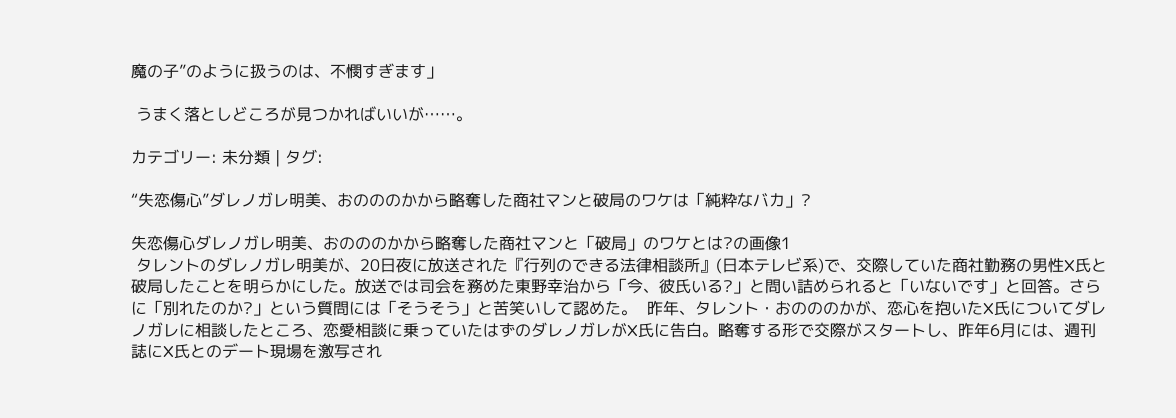魔の子”のように扱うのは、不憫すぎます」

 うまく落としどころが見つかればいいが……。

カテゴリー: 未分類 | タグ:

“失恋傷心”ダレノガレ明美、おのののかから略奪した商社マンと破局のワケは「純粋なバカ」?

失恋傷心ダレノガレ明美、おのののかから略奪した商社マンと「破局」のワケとは?の画像1
 タレントのダレノガレ明美が、20日夜に放送された『行列のできる法律相談所』(日本テレビ系)で、交際していた商社勤務の男性X氏と破局したことを明らかにした。放送では司会を務めた東野幸治から「今、彼氏いる?」と問い詰められると「いないです」と回答。さらに「別れたのか?」という質問には「そうそう」と苦笑いして認めた。  昨年、タレント・おのののかが、恋心を抱いたX氏についてダレノガレに相談したところ、恋愛相談に乗っていたはずのダレノガレがX氏に告白。略奪する形で交際がスタートし、昨年6月には、週刊誌にX氏とのデート現場を激写され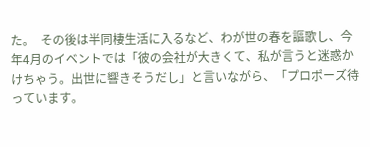た。  その後は半同棲生活に入るなど、わが世の春を謳歌し、今年4月のイベントでは「彼の会社が大きくて、私が言うと迷惑かけちゃう。出世に響きそうだし」と言いながら、「プロポーズ待っています。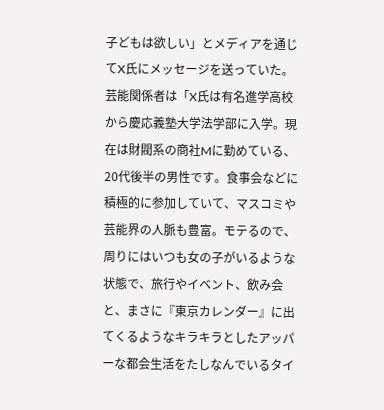子どもは欲しい」とメディアを通じてX氏にメッセージを送っていた。  芸能関係者は「X氏は有名進学高校から慶応義塾大学法学部に入学。現在は財閥系の商社Mに勤めている、20代後半の男性です。食事会などに積極的に参加していて、マスコミや芸能界の人脈も豊富。モテるので、周りにはいつも女の子がいるような状態で、旅行やイベント、飲み会と、まさに『東京カレンダー』に出てくるようなキラキラとしたアッパーな都会生活をたしなんでいるタイ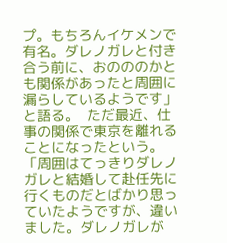プ。もちろんイケメンで有名。ダレノガレと付き合う前に、おのののかとも関係があったと周囲に漏らしているようです」と語る。  ただ最近、仕事の関係で東京を離れることになったという。 「周囲はてっきりダレノガレと結婚して赴任先に行くものだとばかり思っていたようですが、違いました。ダレノガレが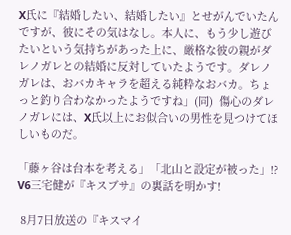X氏に『結婚したい、結婚したい』とせがんでいたんですが、彼にその気はなし。本人に、もう少し遊びたいという気持ちがあった上に、厳格な彼の親がダレノガレとの結婚に反対していたようです。ダレノガレは、おバカキャラを超える純粋なおバカ。ちょっと釣り合わなかったようですね」(同)  傷心のダレノガレには、X氏以上にお似合いの男性を見つけてほしいものだ。

「藤ヶ谷は台本を考える」「北山と設定が被った」!? V6三宅健が『キスブサ』の裏話を明かす!

 8月7日放送の『キスマイ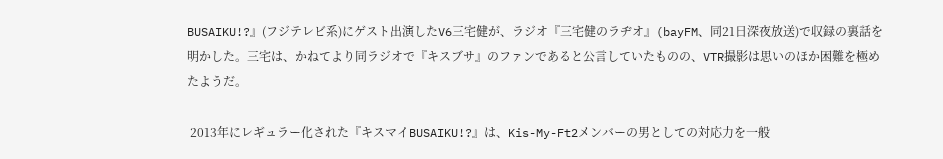BUSAIKU!?』(フジテレビ系)にゲスト出演したV6三宅健が、ラジオ『三宅健のラヂオ』(bayFM、同21日深夜放送)で収録の裏話を明かした。三宅は、かねてより同ラジオで『キスブサ』のファンであると公言していたものの、VTR撮影は思いのほか困難を極めたようだ。

 2013年にレギュラー化された『キスマイBUSAIKU!?』は、Kis-My-Ft2メンバーの男としての対応力を一般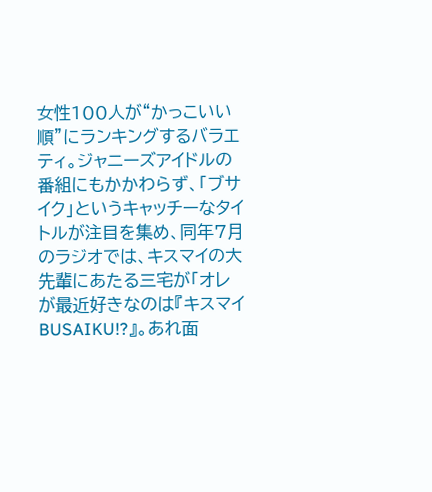女性100人が“かっこいい順”にランキングするバラエティ。ジャニーズアイドルの番組にもかかわらず、「ブサイク」というキャッチーなタイトルが注目を集め、同年7月のラジオでは、キスマイの大先輩にあたる三宅が「オレが最近好きなのは『キスマイBUSAIKU!?』。あれ面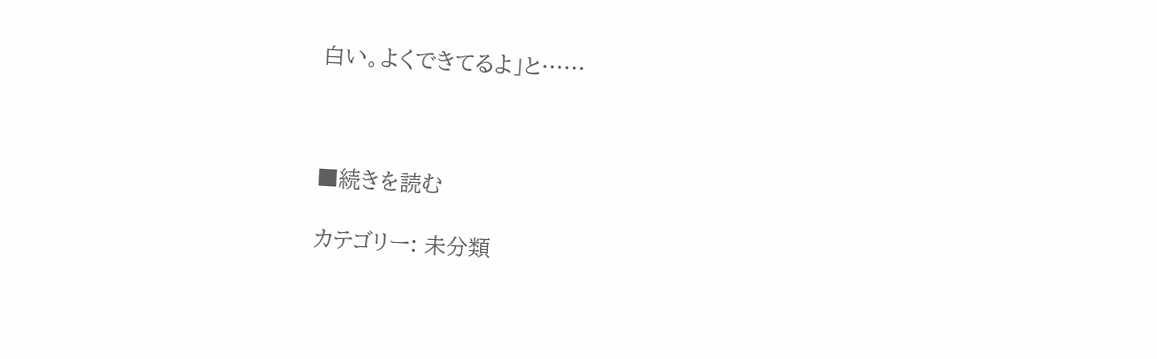白い。よくできてるよ」と……



■続きを読む

カテゴリー: 未分類